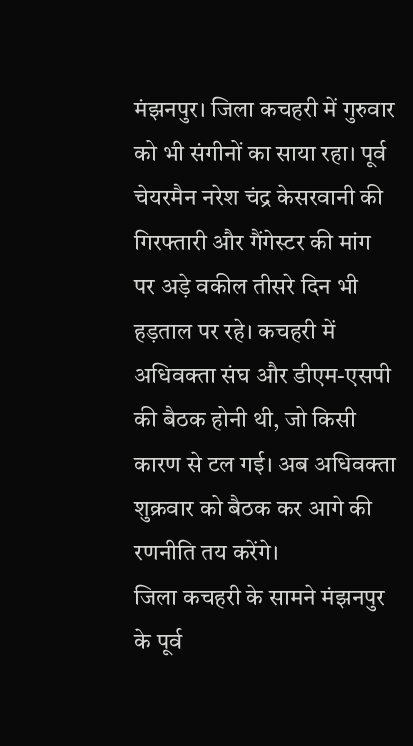मंझनपुर। जिला कचहरी में गुरुवार को भी संगीनों का साया रहा। पूर्व चेयरमैन नरेश चंद्र केसरवानी की गिरफ्तारी और गैंगेस्टर की मांग पर अड़े वकील तीसरे दिन भी हड़ताल पर रहे। कचहरी में अधिवक्ता संघ और डीएम-एसपी की बैठक होनी थी, जो किसी कारण से टल गई। अब अधिवक्ता शुक्रवार को बैठक कर आगे की रणनीति तय करेंगे।
जिला कचहरी के सामने मंझनपुर के पूर्व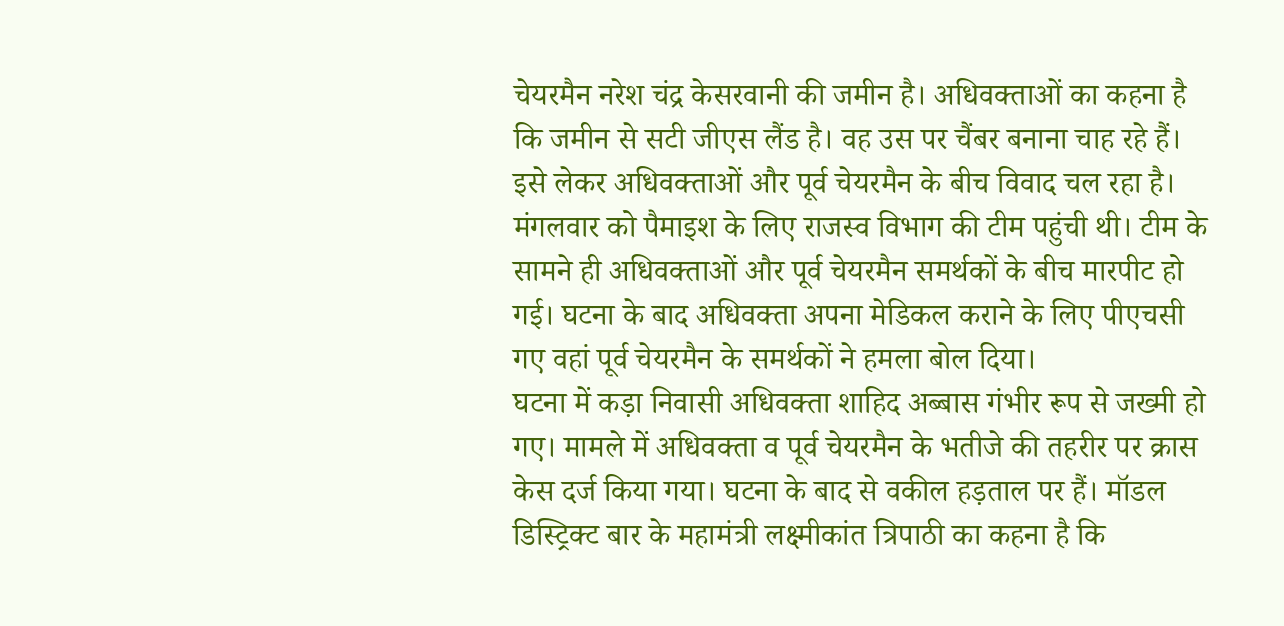चेयरमैन नरेश चंद्र केसरवानी की जमीन है। अधिवक्ताओं का कहना है कि जमीन से सटी जीएस लैंड है। वह उस पर चैंबर बनाना चाह रहे हैं। इसे लेकर अधिवक्ताओं और पूर्व चेयरमैन के बीच विवाद चल रहा है। मंगलवार को पैमाइश के लिए राजस्व विभाग की टीम पहुंची थी। टीम के सामने ही अधिवक्ताओं और पूर्व चेयरमैन समर्थकों के बीच मारपीट हो गई। घटना के बाद अधिवक्ता अपना मेडिकल कराने के लिए पीएचसी गए वहां पूर्व चेयरमैन के समर्थकों ने हमला बोल दिया।
घटना में कड़ा निवासी अधिवक्ता शाहिद अब्बास गंभीर रूप से जख्मी हो गए। मामले में अधिवक्ता व पूर्व चेयरमैन के भतीजे की तहरीर पर क्रास केस दर्ज किया गया। घटना के बाद से वकील हड़ताल पर हैं। मॉडल डिस्ट्रिक्ट बार के महामंत्री लक्ष्मीकांत त्रिपाठी का कहना है कि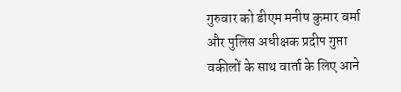गुरुवार को डीएम मनीष कुमार वर्मा और पुलिस अधीक्षक प्रदीप गुप्ता वकीलों के साथ वार्ता के लिए आने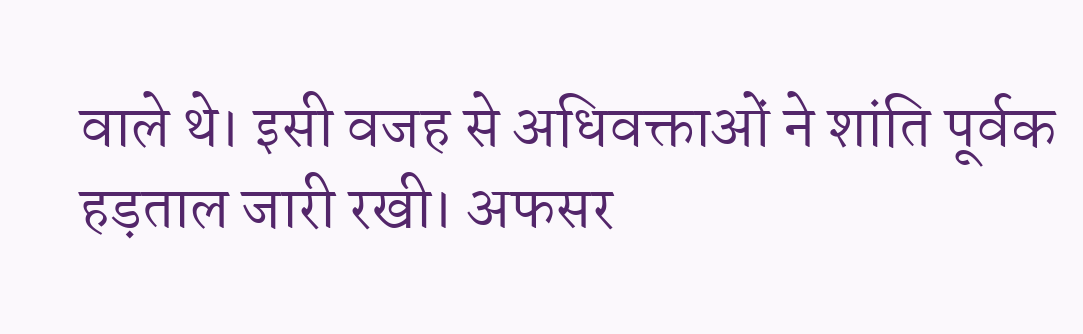वाले थे। इसी वजह से अधिवक्ताओं ने शांति पूर्वक हड़ताल जारी रखी। अफसर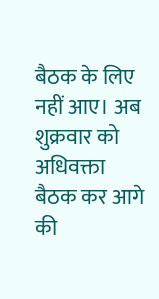बैठक के लिए नहीं आए। अब शुक्रवार को अधिवक्ता बैठक कर आगे की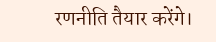रणनीति तैयार करेंगे।